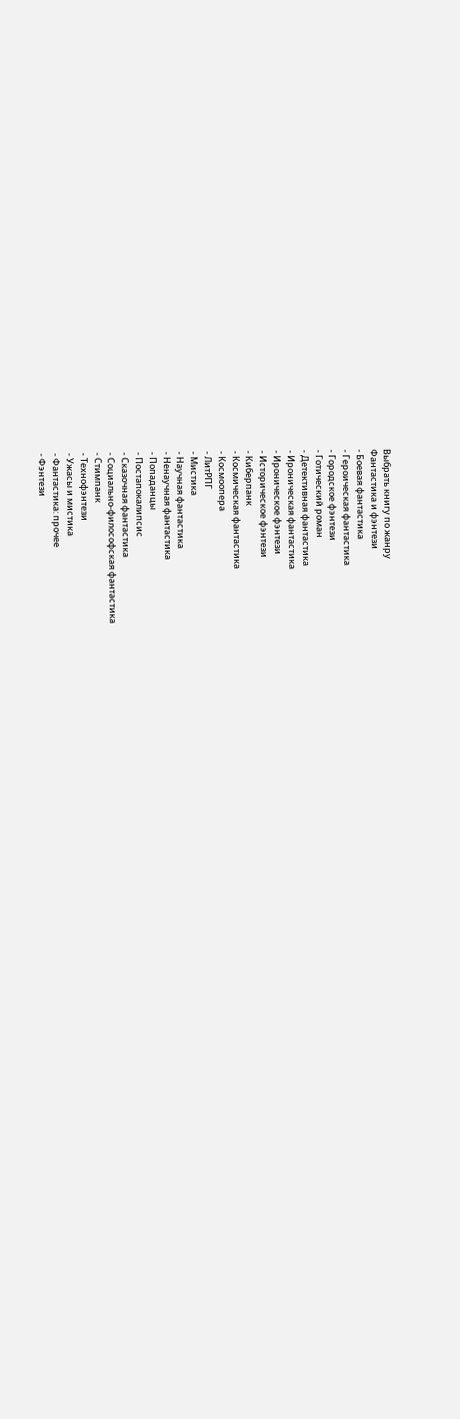Выбрать книгу по жанру
Фантастика и фэнтези
- Боевая фантастика
- Героическая фантастика
- Городское фэнтези
- Готический роман
- Детективная фантастика
- Ироническая фантастика
- Ироническое фэнтези
- Историческое фэнтези
- Киберпанк
- Космическая фантастика
- Космоопера
- ЛитРПГ
- Мистика
- Научная фантастика
- Ненаучная фантастика
- Попаданцы
- Постапокалипсис
- Сказочная фантастика
- Социально-философская фантастика
- Стимпанк
- Технофэнтези
- Ужасы и мистика
- Фантастика: прочее
- Фэнтези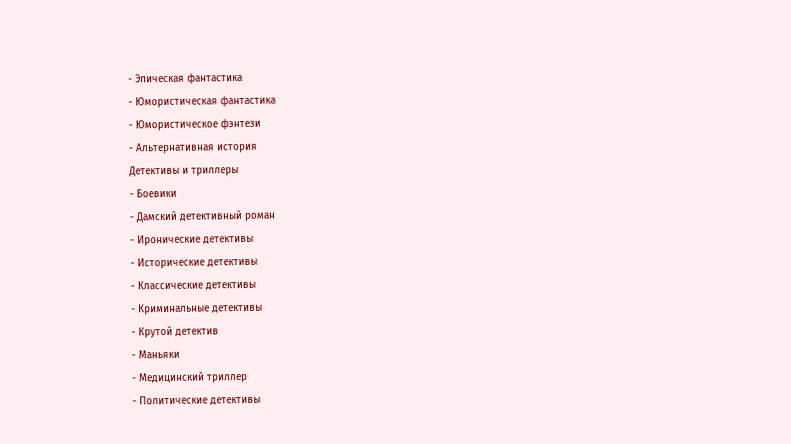- Эпическая фантастика
- Юмористическая фантастика
- Юмористическое фэнтези
- Альтернативная история
Детективы и триллеры
- Боевики
- Дамский детективный роман
- Иронические детективы
- Исторические детективы
- Классические детективы
- Криминальные детективы
- Крутой детектив
- Маньяки
- Медицинский триллер
- Политические детективы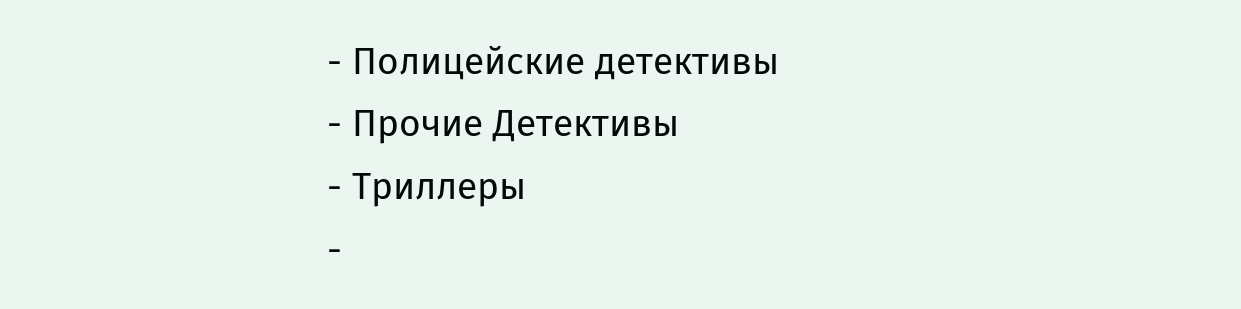- Полицейские детективы
- Прочие Детективы
- Триллеры
-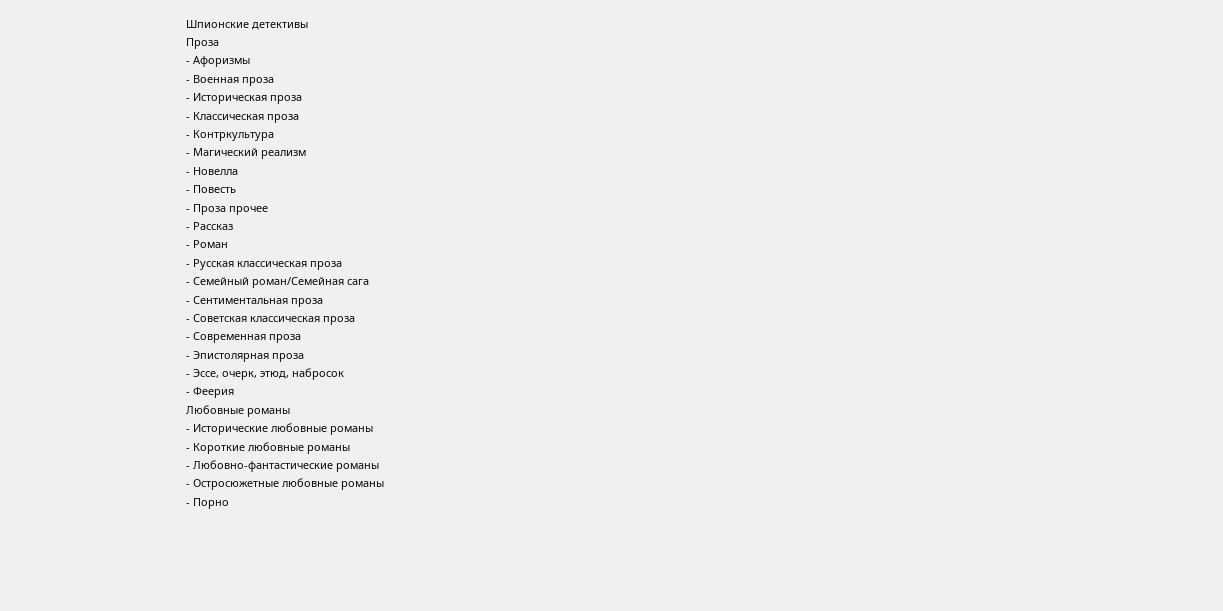Шпионские детективы
Проза
- Афоризмы
- Военная проза
- Историческая проза
- Классическая проза
- Контркультура
- Магический реализм
- Новелла
- Повесть
- Проза прочее
- Рассказ
- Роман
- Русская классическая проза
- Семейный роман/Семейная сага
- Сентиментальная проза
- Советская классическая проза
- Современная проза
- Эпистолярная проза
- Эссе, очерк, этюд, набросок
- Феерия
Любовные романы
- Исторические любовные романы
- Короткие любовные романы
- Любовно-фантастические романы
- Остросюжетные любовные романы
- Порно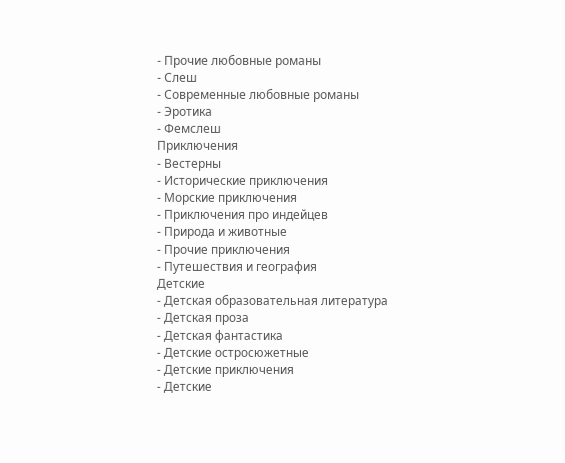- Прочие любовные романы
- Слеш
- Современные любовные романы
- Эротика
- Фемслеш
Приключения
- Вестерны
- Исторические приключения
- Морские приключения
- Приключения про индейцев
- Природа и животные
- Прочие приключения
- Путешествия и география
Детские
- Детская образовательная литература
- Детская проза
- Детская фантастика
- Детские остросюжетные
- Детские приключения
- Детские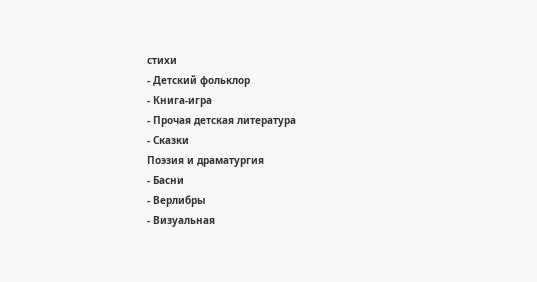стихи
- Детский фольклор
- Книга-игра
- Прочая детская литература
- Сказки
Поэзия и драматургия
- Басни
- Верлибры
- Визуальная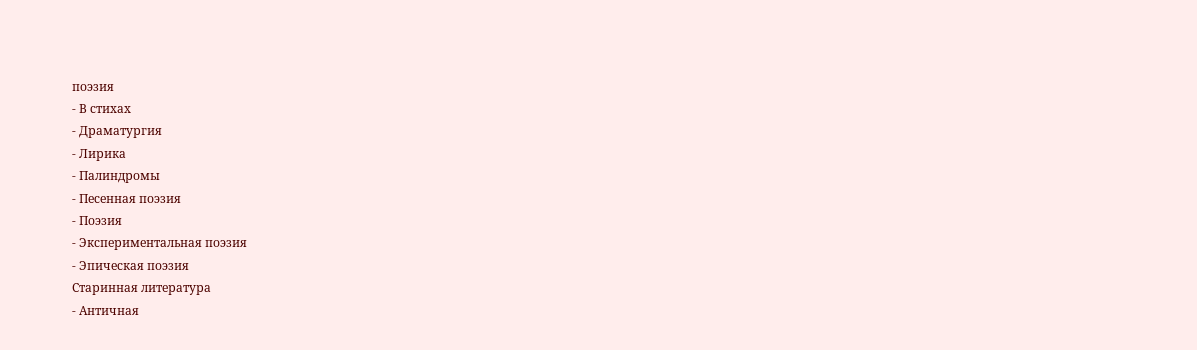поэзия
- В стихах
- Драматургия
- Лирика
- Палиндромы
- Песенная поэзия
- Поэзия
- Экспериментальная поэзия
- Эпическая поэзия
Старинная литература
- Античная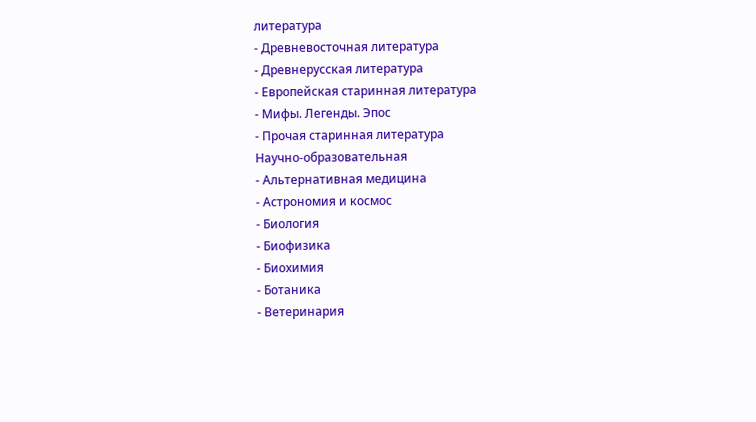литература
- Древневосточная литература
- Древнерусская литература
- Европейская старинная литература
- Мифы. Легенды. Эпос
- Прочая старинная литература
Научно-образовательная
- Альтернативная медицина
- Астрономия и космос
- Биология
- Биофизика
- Биохимия
- Ботаника
- Ветеринария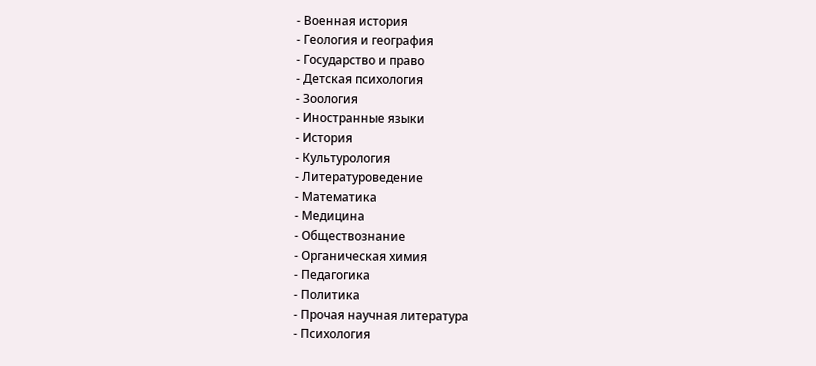- Военная история
- Геология и география
- Государство и право
- Детская психология
- Зоология
- Иностранные языки
- История
- Культурология
- Литературоведение
- Математика
- Медицина
- Обществознание
- Органическая химия
- Педагогика
- Политика
- Прочая научная литература
- Психология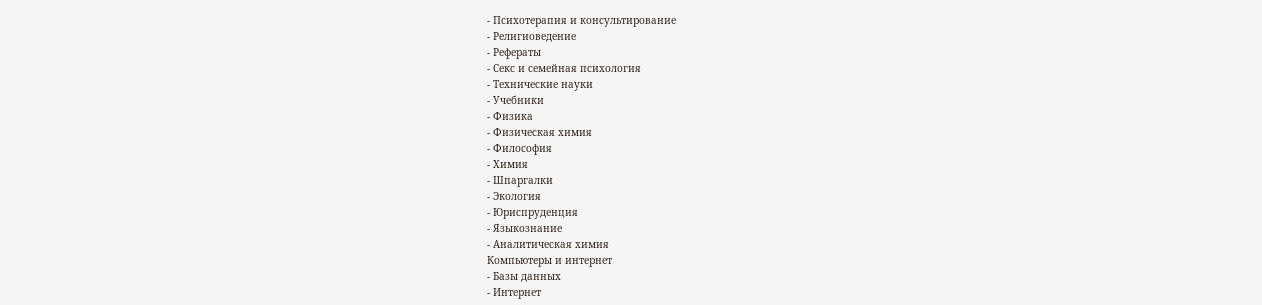- Психотерапия и консультирование
- Религиоведение
- Рефераты
- Секс и семейная психология
- Технические науки
- Учебники
- Физика
- Физическая химия
- Философия
- Химия
- Шпаргалки
- Экология
- Юриспруденция
- Языкознание
- Аналитическая химия
Компьютеры и интернет
- Базы данных
- Интернет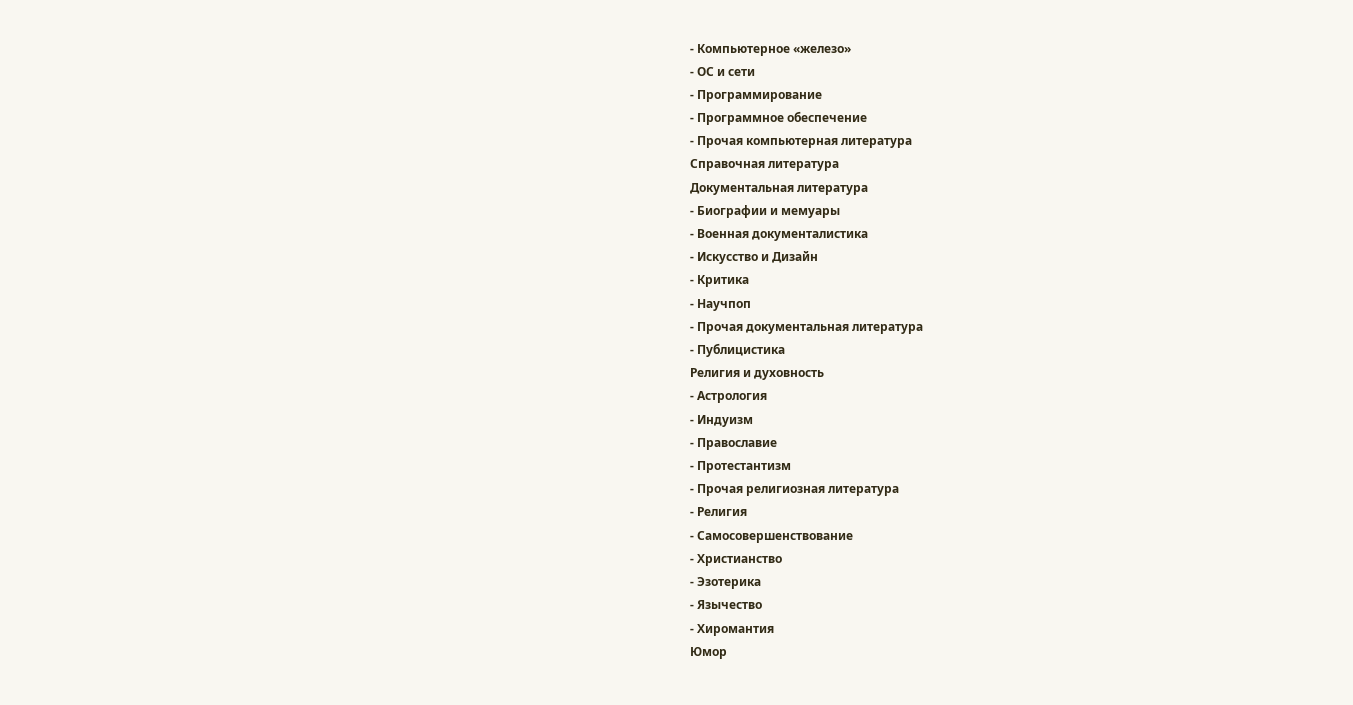- Компьютерное «железо»
- ОС и сети
- Программирование
- Программное обеспечение
- Прочая компьютерная литература
Справочная литература
Документальная литература
- Биографии и мемуары
- Военная документалистика
- Искусство и Дизайн
- Критика
- Научпоп
- Прочая документальная литература
- Публицистика
Религия и духовность
- Астрология
- Индуизм
- Православие
- Протестантизм
- Прочая религиозная литература
- Религия
- Самосовершенствование
- Христианство
- Эзотерика
- Язычество
- Хиромантия
Юмор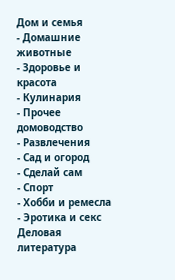Дом и семья
- Домашние животные
- Здоровье и красота
- Кулинария
- Прочее домоводство
- Развлечения
- Сад и огород
- Сделай сам
- Спорт
- Хобби и ремесла
- Эротика и секс
Деловая литература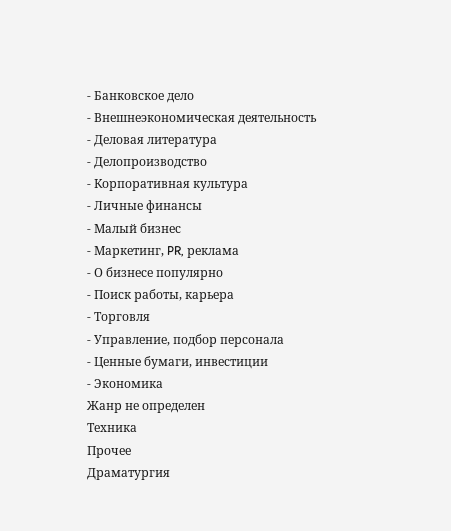- Банковское дело
- Внешнеэкономическая деятельность
- Деловая литература
- Делопроизводство
- Корпоративная культура
- Личные финансы
- Малый бизнес
- Маркетинг, PR, реклама
- О бизнесе популярно
- Поиск работы, карьера
- Торговля
- Управление, подбор персонала
- Ценные бумаги, инвестиции
- Экономика
Жанр не определен
Техника
Прочее
Драматургия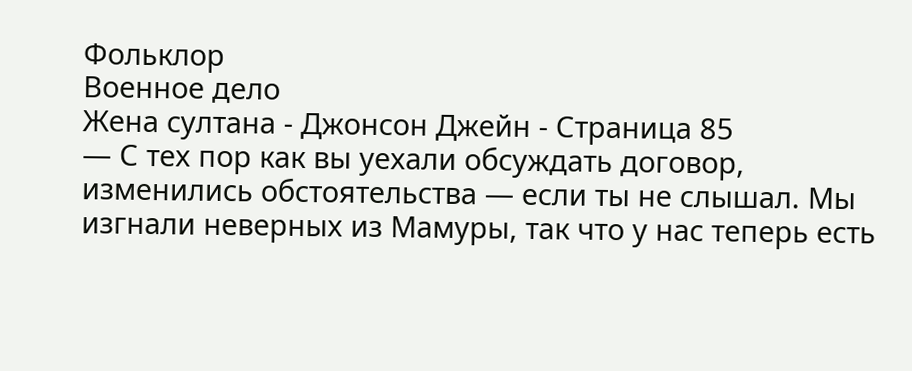Фольклор
Военное дело
Жена султана - Джонсон Джейн - Страница 85
— С тех пор как вы уехали обсуждать договор, изменились обстоятельства — если ты не слышал. Мы изгнали неверных из Мамуры, так что у нас теперь есть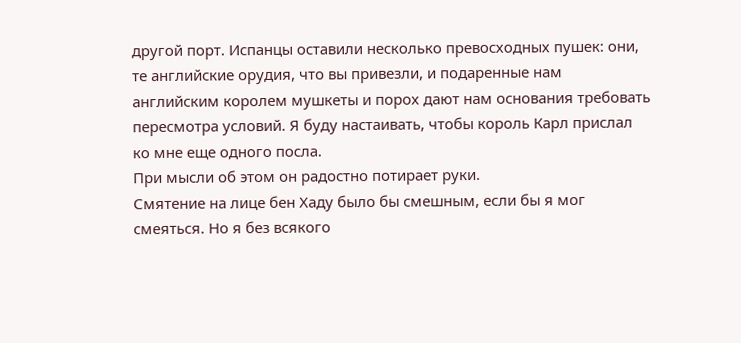другой порт. Испанцы оставили несколько превосходных пушек: они, те английские орудия, что вы привезли, и подаренные нам английским королем мушкеты и порох дают нам основания требовать пересмотра условий. Я буду настаивать, чтобы король Карл прислал ко мне еще одного посла.
При мысли об этом он радостно потирает руки.
Смятение на лице бен Хаду было бы смешным, если бы я мог смеяться. Но я без всякого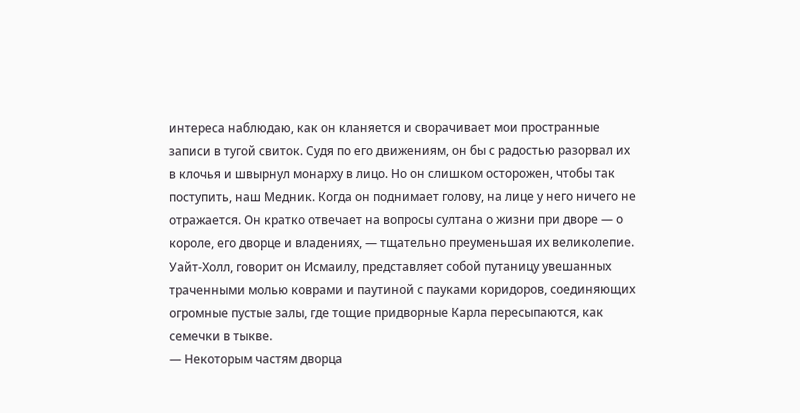интереса наблюдаю, как он кланяется и сворачивает мои пространные записи в тугой свиток. Судя по его движениям, он бы с радостью разорвал их в клочья и швырнул монарху в лицо. Но он слишком осторожен, чтобы так поступить, наш Медник. Когда он поднимает голову, на лице у него ничего не отражается. Он кратко отвечает на вопросы султана о жизни при дворе — о короле, его дворце и владениях, — тщательно преуменьшая их великолепие. Уайт-Холл, говорит он Исмаилу, представляет собой путаницу увешанных траченными молью коврами и паутиной с пауками коридоров, соединяющих огромные пустые залы, где тощие придворные Карла пересыпаются, как семечки в тыкве.
— Некоторым частям дворца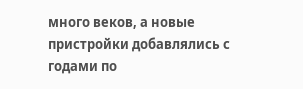много веков, а новые пристройки добавлялись с годами по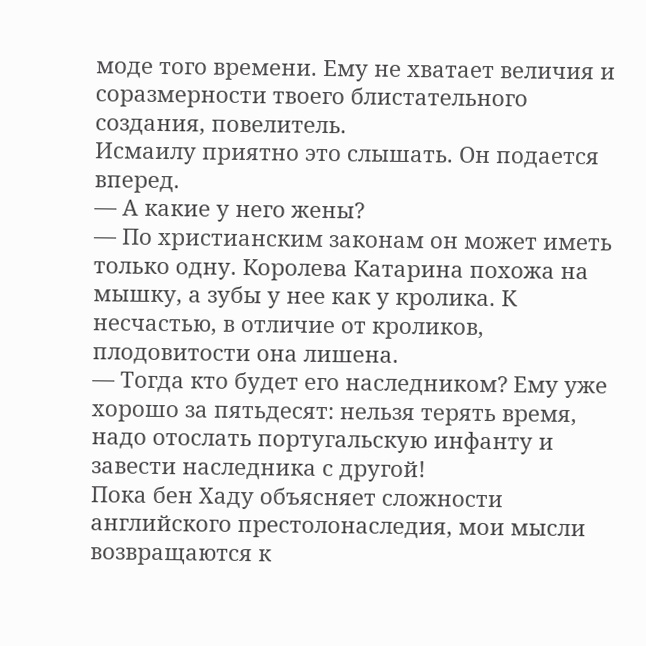моде того времени. Ему не хватает величия и соразмерности твоего блистательного создания, повелитель.
Исмаилу приятно это слышать. Он подается вперед.
— А какие у него жены?
— По христианским законам он может иметь только одну. Королева Катарина похожа на мышку, а зубы у нее как у кролика. К несчастью, в отличие от кроликов, плодовитости она лишена.
— Тогда кто будет его наследником? Ему уже хорошо за пятьдесят: нельзя терять время, надо отослать португальскую инфанту и завести наследника с другой!
Пока бен Хаду объясняет сложности английского престолонаследия, мои мысли возвращаются к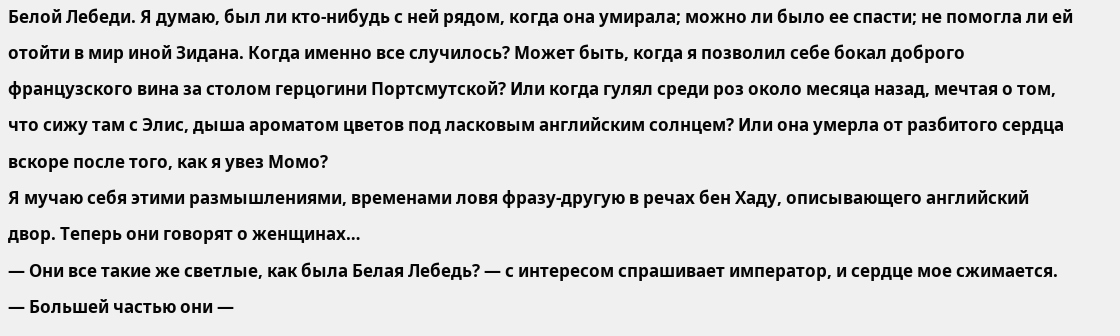Белой Лебеди. Я думаю, был ли кто-нибудь с ней рядом, когда она умирала; можно ли было ее спасти; не помогла ли ей отойти в мир иной Зидана. Когда именно все случилось? Может быть, когда я позволил себе бокал доброго французского вина за столом герцогини Портсмутской? Или когда гулял среди роз около месяца назад, мечтая о том, что сижу там с Элис, дыша ароматом цветов под ласковым английским солнцем? Или она умерла от разбитого сердца вскоре после того, как я увез Момо?
Я мучаю себя этими размышлениями, временами ловя фразу-другую в речах бен Хаду, описывающего английский двор. Теперь они говорят о женщинах…
— Они все такие же светлые, как была Белая Лебедь? — с интересом спрашивает император, и сердце мое сжимается.
— Большей частью они —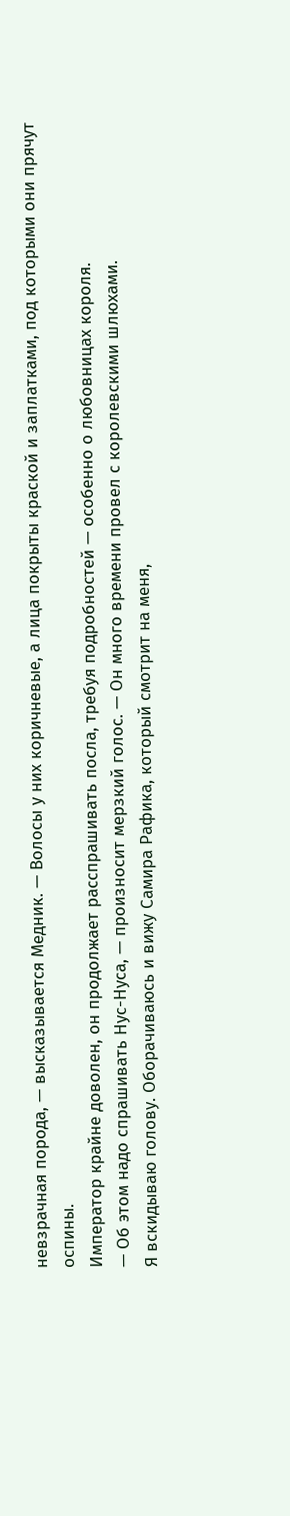невзрачная порода, — высказывается Медник. — Волосы у них коричневые, а лица покрыты краской и заплатками, под которыми они прячут оспины.
Император крайне доволен, он продолжает расспрашивать посла, требуя подробностей — особенно о любовницах короля.
— Об этом надо спрашивать Нус-Нуса, — произносит мерзкий голос. — Он много времени провел с королевскими шлюхами.
Я вскидываю голову. Оборачиваюсь и вижу Самира Рафика, который смотрит на меня,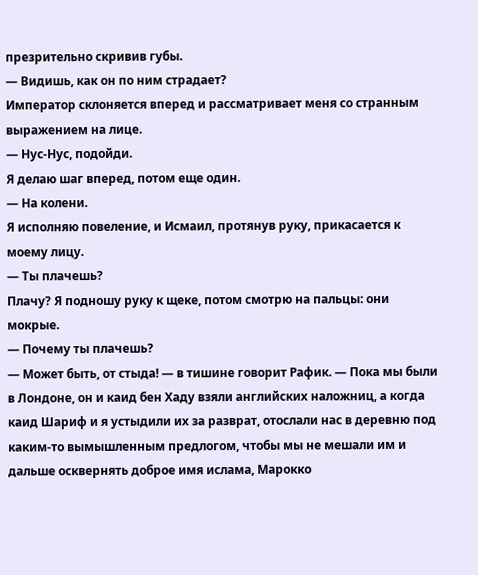презрительно скривив губы.
— Видишь, как он по ним страдает?
Император склоняется вперед и рассматривает меня со странным выражением на лице.
— Нус-Нус, подойди.
Я делаю шаг вперед, потом еще один.
— На колени.
Я исполняю повеление, и Исмаил, протянув руку, прикасается к моему лицу.
— Ты плачешь?
Плачу? Я подношу руку к щеке, потом смотрю на пальцы: они мокрые.
— Почему ты плачешь?
— Может быть, от стыда! — в тишине говорит Рафик. — Пока мы были в Лондоне, он и каид бен Хаду взяли английских наложниц, а когда каид Шариф и я устыдили их за разврат, отослали нас в деревню под каким-то вымышленным предлогом, чтобы мы не мешали им и дальше осквернять доброе имя ислама, Марокко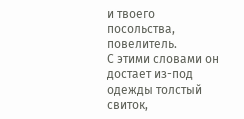и твоего посольства, повелитель.
С этими словами он достает из-под одежды толстый свиток,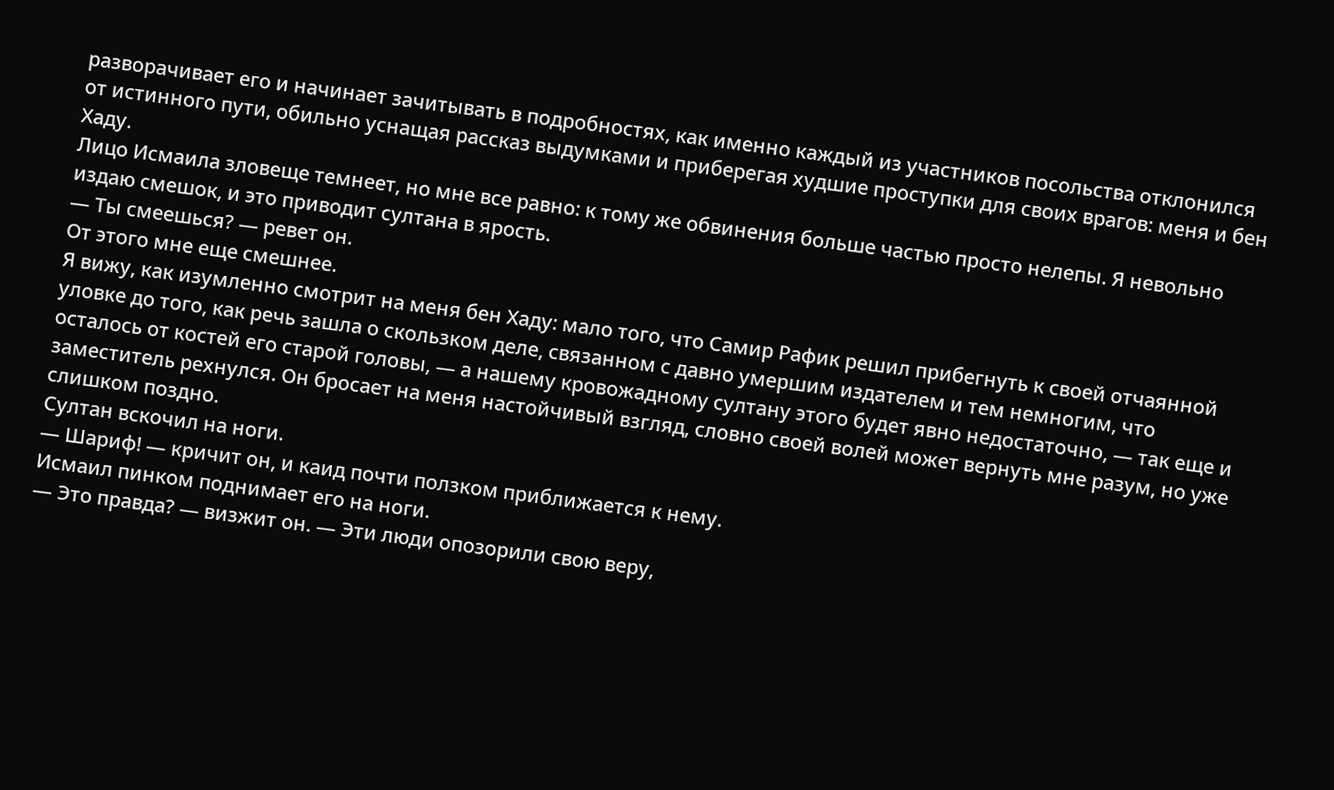разворачивает его и начинает зачитывать в подробностях, как именно каждый из участников посольства отклонился от истинного пути, обильно уснащая рассказ выдумками и приберегая худшие проступки для своих врагов: меня и бен Хаду.
Лицо Исмаила зловеще темнеет, но мне все равно: к тому же обвинения больше частью просто нелепы. Я невольно издаю смешок, и это приводит султана в ярость.
— Ты смеешься? — ревет он.
От этого мне еще смешнее.
Я вижу, как изумленно смотрит на меня бен Хаду: мало того, что Самир Рафик решил прибегнуть к своей отчаянной уловке до того, как речь зашла о скользком деле, связанном с давно умершим издателем и тем немногим, что осталось от костей его старой головы, — а нашему кровожадному султану этого будет явно недостаточно, — так еще и заместитель рехнулся. Он бросает на меня настойчивый взгляд, словно своей волей может вернуть мне разум, но уже слишком поздно.
Султан вскочил на ноги.
— Шариф! — кричит он, и каид почти ползком приближается к нему.
Исмаил пинком поднимает его на ноги.
— Это правда? — визжит он. — Эти люди опозорили свою веру,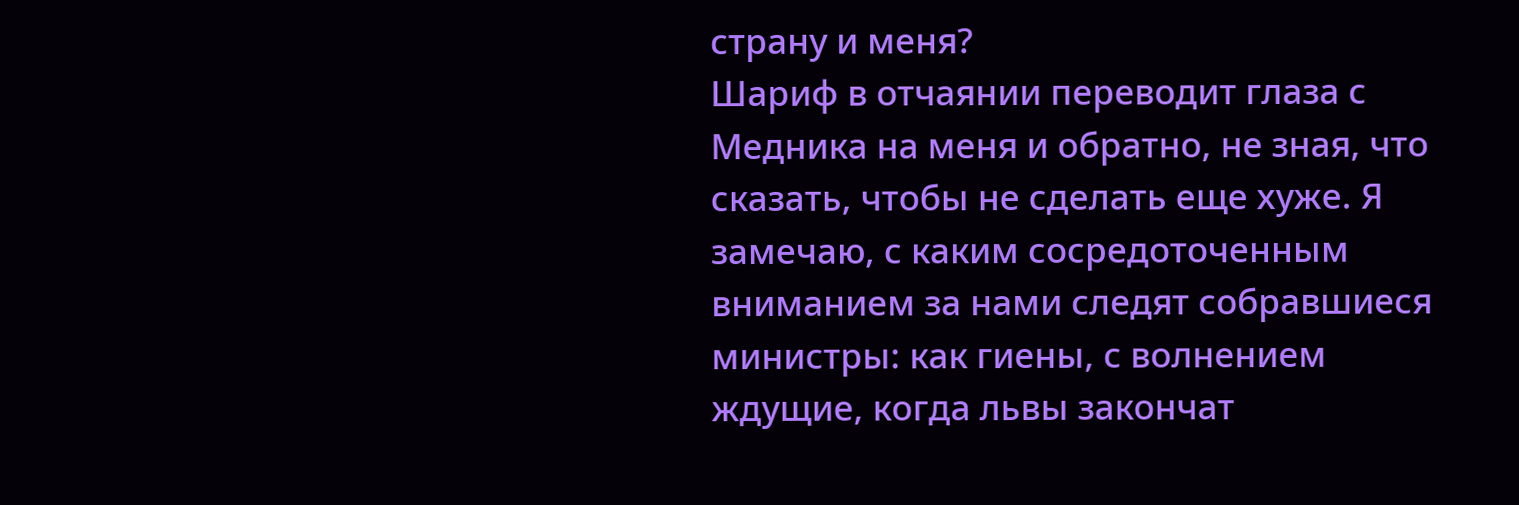страну и меня?
Шариф в отчаянии переводит глаза с Медника на меня и обратно, не зная, что сказать, чтобы не сделать еще хуже. Я замечаю, с каким сосредоточенным вниманием за нами следят собравшиеся министры: как гиены, с волнением ждущие, когда львы закончат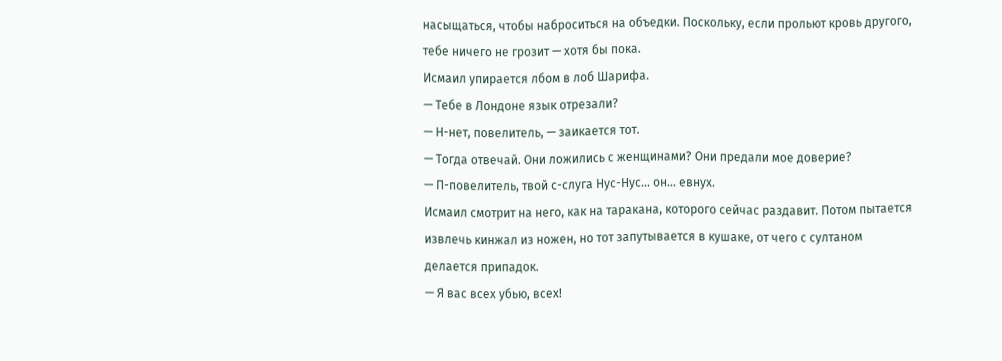насыщаться, чтобы наброситься на объедки. Поскольку, если прольют кровь другого, тебе ничего не грозит — хотя бы пока.
Исмаил упирается лбом в лоб Шарифа.
— Тебе в Лондоне язык отрезали?
— Н-нет, повелитель, — заикается тот.
— Тогда отвечай. Они ложились с женщинами? Они предали мое доверие?
— П-повелитель, твой с-слуга Нус-Нус… он… евнух.
Исмаил смотрит на него, как на таракана, которого сейчас раздавит. Потом пытается извлечь кинжал из ножен, но тот запутывается в кушаке, от чего с султаном делается припадок.
— Я вас всех убью, всех!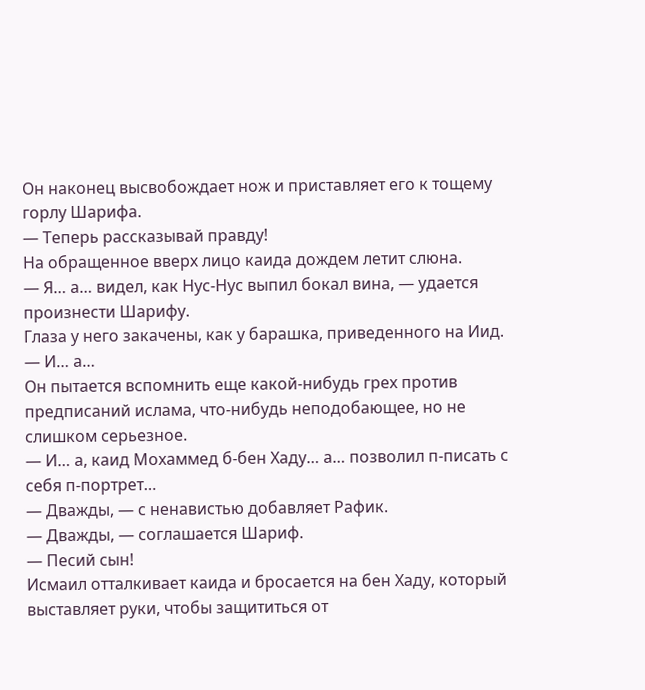Он наконец высвобождает нож и приставляет его к тощему горлу Шарифа.
— Теперь рассказывай правду!
На обращенное вверх лицо каида дождем летит слюна.
— Я… а… видел, как Нус-Нус выпил бокал вина, — удается произнести Шарифу.
Глаза у него закачены, как у барашка, приведенного на Иид.
— И… а…
Он пытается вспомнить еще какой-нибудь грех против предписаний ислама, что-нибудь неподобающее, но не слишком серьезное.
— И… а, каид Мохаммед б-бен Хаду… а… позволил п-писать с себя п-портрет…
— Дважды, — с ненавистью добавляет Рафик.
— Дважды, — соглашается Шариф.
— Песий сын!
Исмаил отталкивает каида и бросается на бен Хаду, который выставляет руки, чтобы защититься от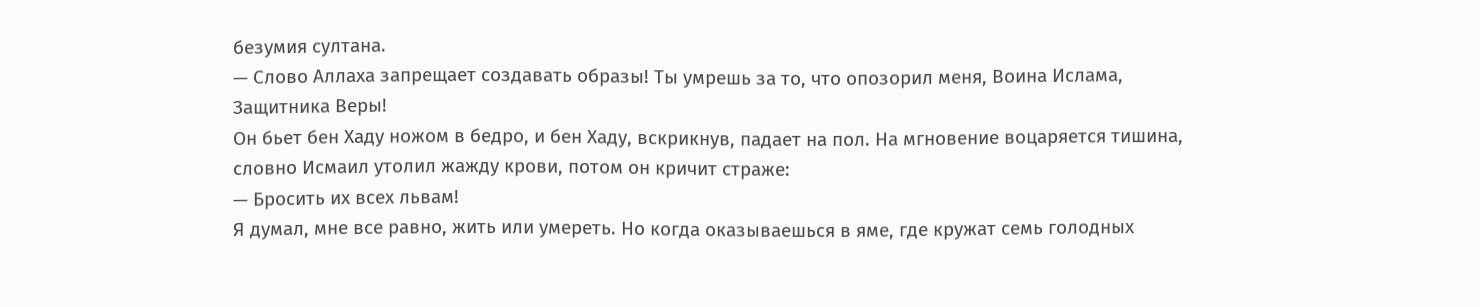безумия султана.
— Слово Аллаха запрещает создавать образы! Ты умрешь за то, что опозорил меня, Воина Ислама, Защитника Веры!
Он бьет бен Хаду ножом в бедро, и бен Хаду, вскрикнув, падает на пол. На мгновение воцаряется тишина, словно Исмаил утолил жажду крови, потом он кричит страже:
— Бросить их всех львам!
Я думал, мне все равно, жить или умереть. Но когда оказываешься в яме, где кружат семь голодных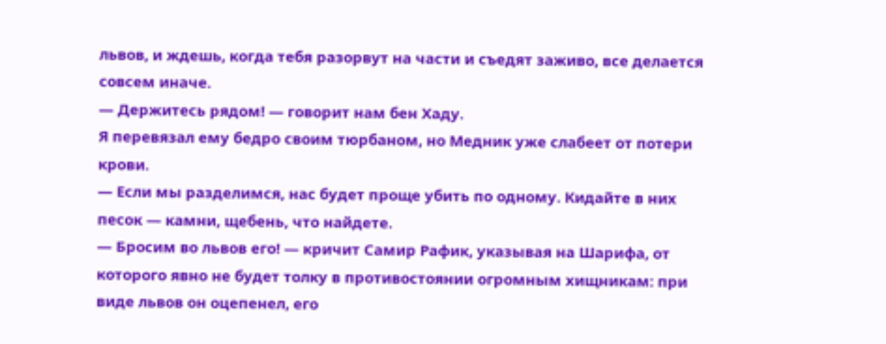львов, и ждешь, когда тебя разорвут на части и съедят заживо, все делается совсем иначе.
— Держитесь рядом! — говорит нам бен Хаду.
Я перевязал ему бедро своим тюрбаном, но Медник уже слабеет от потери крови.
— Если мы разделимся, нас будет проще убить по одному. Кидайте в них песок — камни, щебень, что найдете.
— Бросим во львов его! — кричит Самир Рафик, указывая на Шарифа, от которого явно не будет толку в противостоянии огромным хищникам: при виде львов он оцепенел, его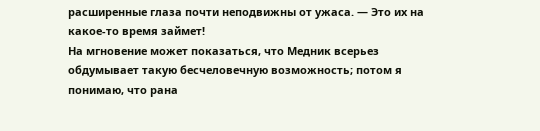расширенные глаза почти неподвижны от ужаса. — Это их на какое-то время займет!
На мгновение может показаться, что Медник всерьез обдумывает такую бесчеловечную возможность; потом я понимаю, что рана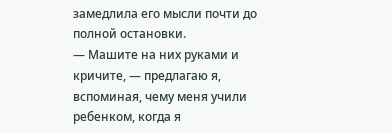замедлила его мысли почти до полной остановки.
— Машите на них руками и кричите, — предлагаю я, вспоминая, чему меня учили ребенком, когда я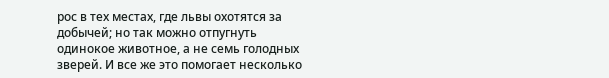рос в тех местах, где львы охотятся за добычей; но так можно отпугнуть одинокое животное, а не семь голодных зверей. И все же это помогает несколько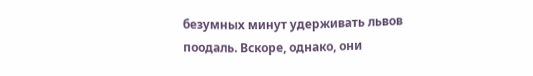безумных минут удерживать львов поодаль. Вскоре, однако, они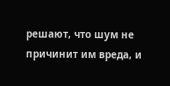решают, что шум не причинит им вреда, и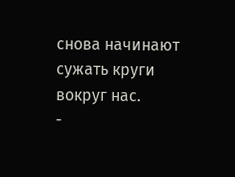снова начинают сужать круги вокруг нас.
-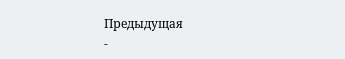Предыдущая
-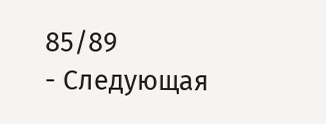85/89
- Следующая